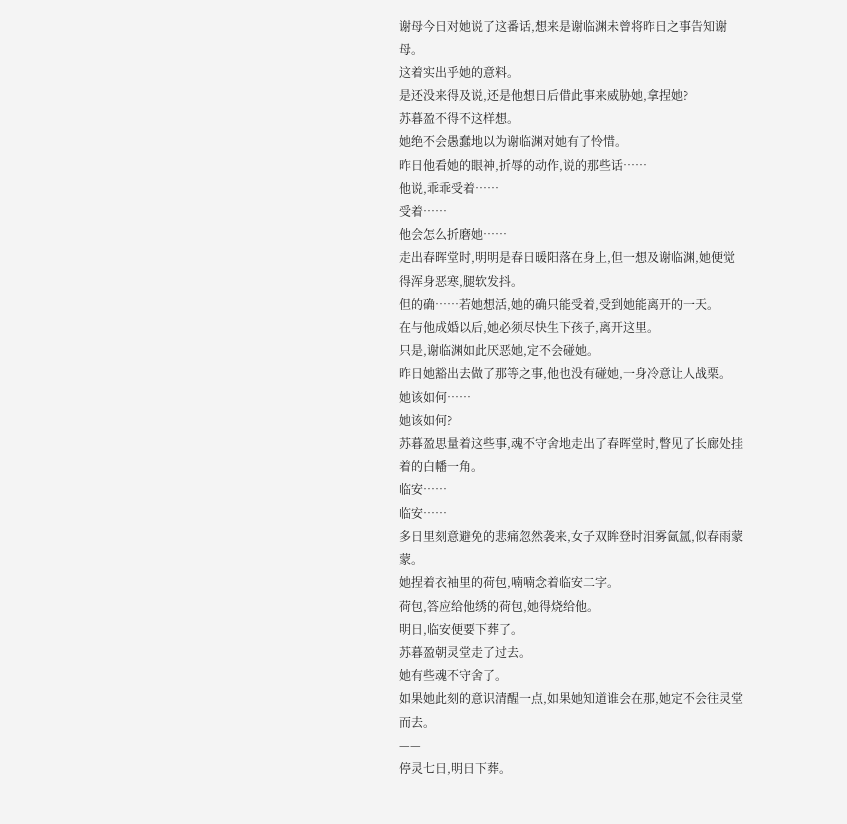谢母今日对她说了这番话,想来是谢临渊未曾将昨日之事告知谢母。
这着实出乎她的意料。
是还没来得及说,还是他想日后借此事来威胁她,拿捏她?
苏暮盈不得不这样想。
她绝不会愚蠢地以为谢临渊对她有了怜惜。
昨日他看她的眼神,折辱的动作,说的那些话……
他说,乖乖受着……
受着……
他会怎么折磨她……
走出春晖堂时,明明是春日暖阳落在身上,但一想及谢临渊,她便觉得浑身恶寒,腿软发抖。
但的确……若她想活,她的确只能受着,受到她能离开的一天。
在与他成婚以后,她必须尽快生下孩子,离开这里。
只是,谢临渊如此厌恶她,定不会碰她。
昨日她豁出去做了那等之事,他也没有碰她,一身冷意让人战栗。
她该如何……
她该如何?
苏暮盈思量着这些事,魂不守舍地走出了春晖堂时,瞥见了长廊处挂着的白幡一角。
临安……
临安……
多日里刻意避免的悲痛忽然袭来,女子双眸登时泪雾氤氲,似春雨蒙蒙。
她捏着衣袖里的荷包,喃喃念着临安二字。
荷包,答应给他绣的荷包,她得烧给他。
明日,临安便要下葬了。
苏暮盈朝灵堂走了过去。
她有些魂不守舍了。
如果她此刻的意识清醒一点,如果她知道谁会在那,她定不会往灵堂而去。
——
停灵七日,明日下葬。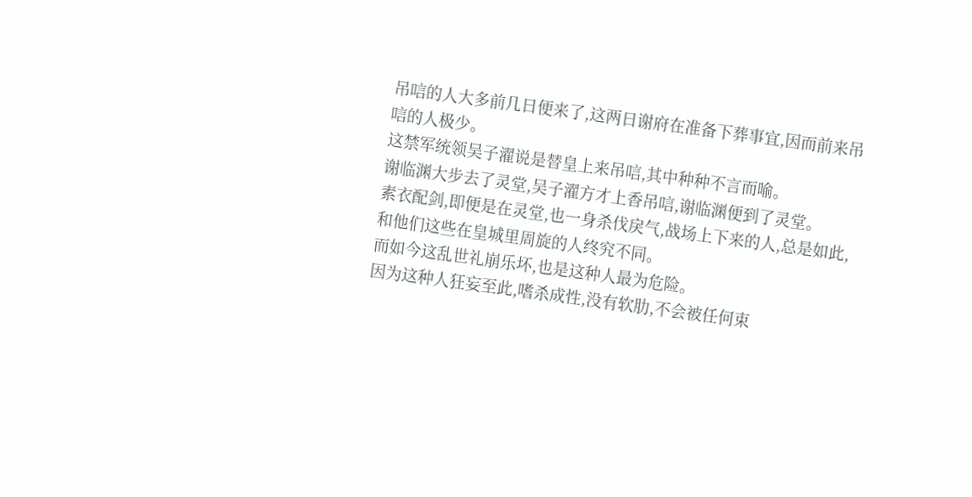吊唁的人大多前几日便来了,这两日谢府在准备下葬事宜,因而前来吊唁的人极少。
这禁军统领吴子濯说是替皇上来吊唁,其中种种不言而喻。
谢临渊大步去了灵堂,吴子濯方才上香吊唁,谢临渊便到了灵堂。
素衣配剑,即便是在灵堂,也一身杀伐戾气,战场上下来的人,总是如此,和他们这些在皇城里周旋的人终究不同。
而如今这乱世礼崩乐坏,也是这种人最为危险。
因为这种人狂妄至此,嗜杀成性,没有软肋,不会被任何束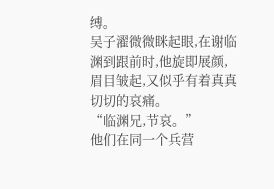缚。
吴子濯微微眯起眼,在谢临渊到跟前时,他旋即展颜,眉目皱起,又似乎有着真真切切的哀痛。
“临渊兄,节哀。”
他们在同一个兵营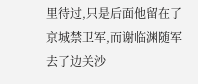里待过,只是后面他留在了京城禁卫军,而谢临渊随军去了边关沙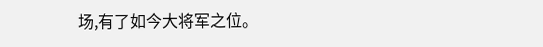场,有了如今大将军之位。